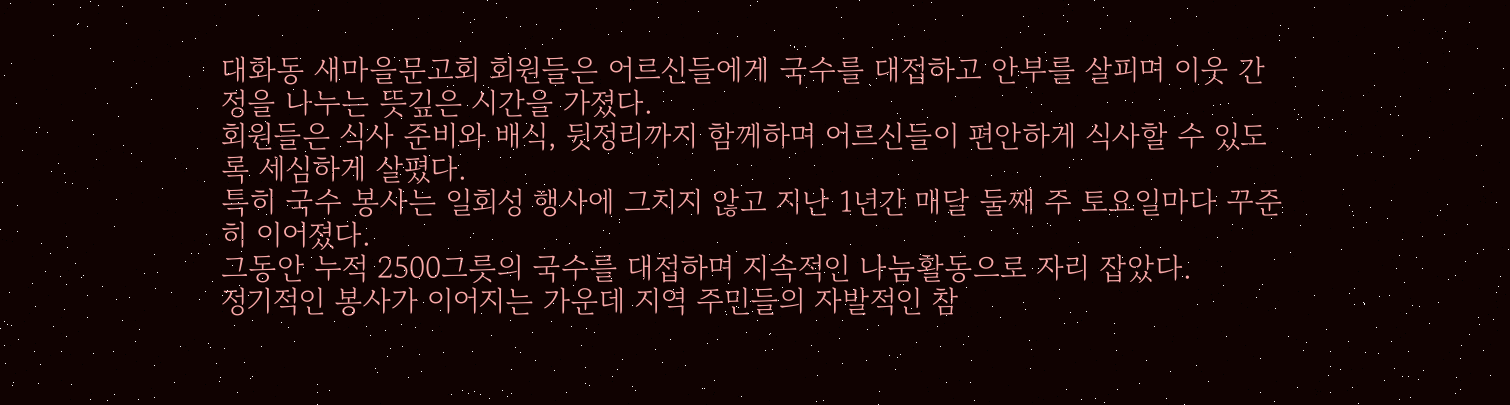대화동 새마을문고회 회원들은 어르신들에게 국수를 대접하고 안부를 살피며 이웃 간 정을 나누는 뜻깊은 시간을 가졌다.
회원들은 식사 준비와 배식, 뒷정리까지 함께하며 어르신들이 편안하게 식사할 수 있도록 세심하게 살폈다.
특히 국수 봉사는 일회성 행사에 그치지 않고 지난 1년간 매달 둘째 주 토요일마다 꾸준히 이어졌다.
그동안 누적 2500그릇의 국수를 대접하며 지속적인 나눔활동으로 자리 잡았다.
정기적인 봉사가 이어지는 가운데 지역 주민들의 자발적인 참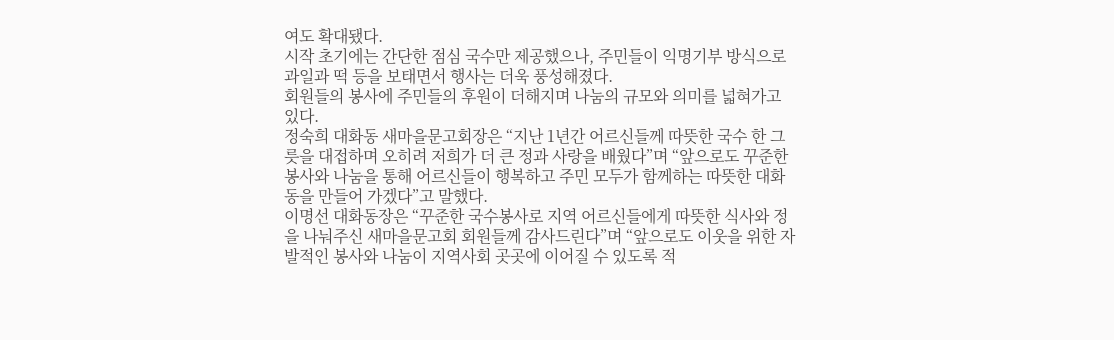여도 확대됐다.
시작 초기에는 간단한 점심 국수만 제공했으나, 주민들이 익명기부 방식으로 과일과 떡 등을 보태면서 행사는 더욱 풍성해졌다.
회원들의 봉사에 주민들의 후원이 더해지며 나눔의 규모와 의미를 넓혀가고 있다.
정숙희 대화동 새마을문고회장은 “지난 1년간 어르신들께 따뜻한 국수 한 그릇을 대접하며 오히려 저희가 더 큰 정과 사랑을 배웠다”며 “앞으로도 꾸준한 봉사와 나눔을 통해 어르신들이 행복하고 주민 모두가 함께하는 따뜻한 대화동을 만들어 가겠다”고 말했다.
이명선 대화동장은 “꾸준한 국수봉사로 지역 어르신들에게 따뜻한 식사와 정을 나눠주신 새마을문고회 회원들께 감사드린다”며 “앞으로도 이웃을 위한 자발적인 봉사와 나눔이 지역사회 곳곳에 이어질 수 있도록 적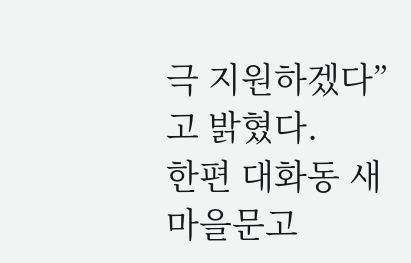극 지원하겠다”고 밝혔다.
한편 대화동 새마을문고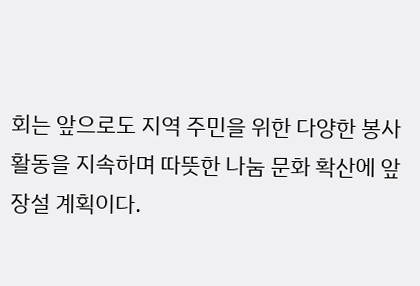회는 앞으로도 지역 주민을 위한 다양한 봉사활동을 지속하며 따뜻한 나눔 문화 확산에 앞장설 계획이다.